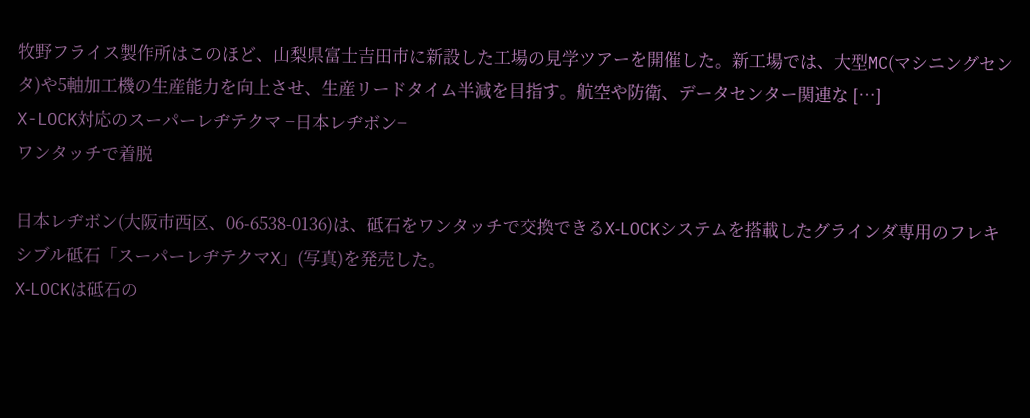牧野フライス製作所はこのほど、山梨県富士吉田市に新設した工場の見学ツアーを開催した。新工場では、大型MC(マシニングセンタ)や5軸加工機の生産能力を向上させ、生産リードタイム半減を目指す。航空や防衛、データセンター関連な […]
X-LOCK対応のスーパーレヂテクマ −日本レヂボン−
ワンタッチで着脱

日本レヂボン(大阪市西区、06-6538-0136)は、砥石をワンタッチで交換できるX‐LOCKシステムを搭載したグラインダ専用のフレキシブル砥石「スーパーレヂテクマX」(写真)を発売した。
X‐LOCKは砥石の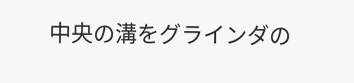中央の溝をグラインダの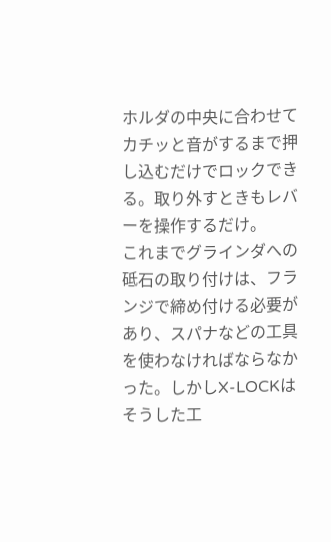ホルダの中央に合わせてカチッと音がするまで押し込むだけでロックできる。取り外すときもレバーを操作するだけ。
これまでグラインダへの砥石の取り付けは、フランジで締め付ける必要があり、スパナなどの工具を使わなければならなかった。しかしX‐LOCKはそうした工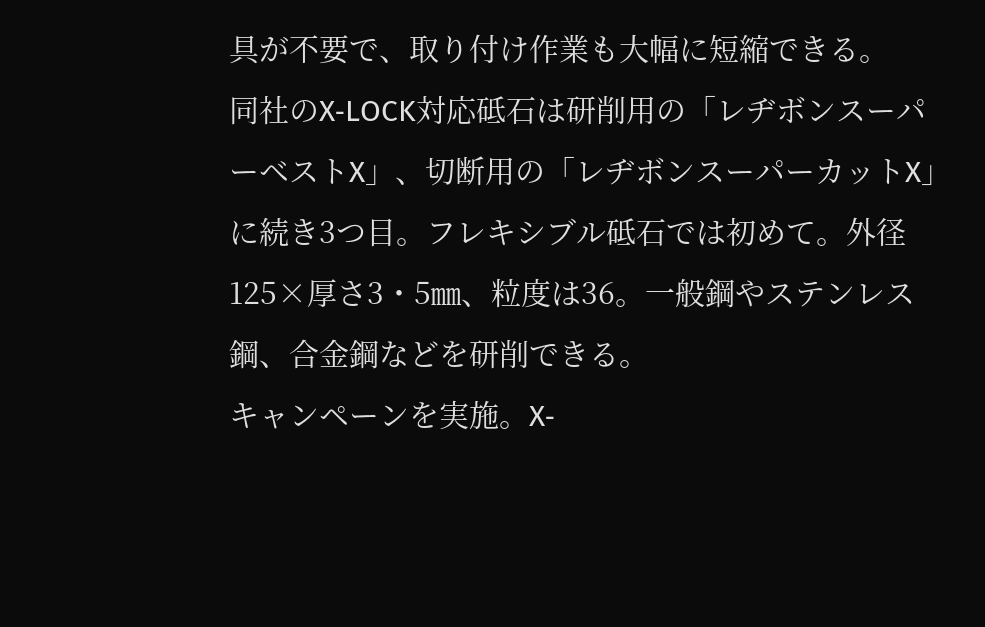具が不要で、取り付け作業も大幅に短縮できる。
同社のX‐LOCK対応砥石は研削用の「レヂボンスーパーベストX」、切断用の「レヂボンスーパーカットX」に続き3つ目。フレキシブル砥石では初めて。外径125×厚さ3・5㎜、粒度は36。一般鋼やステンレス鋼、合金鋼などを研削できる。
キャンペーンを実施。X‐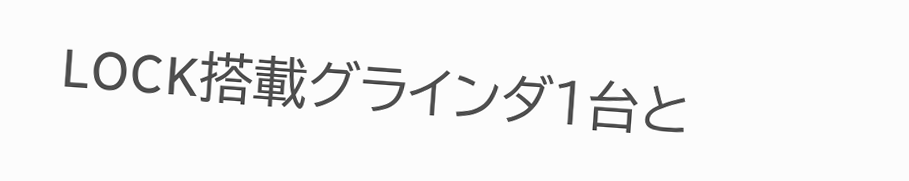LOCK搭載グラインダ1台と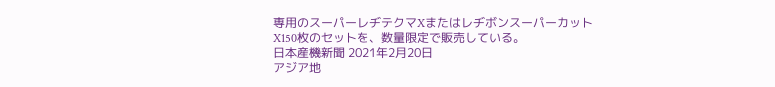専用のスーパーレヂテクマXまたはレヂボンスーパーカットX150枚のセットを、数量限定で販売している。
日本産機新聞 2021年2月20日
アジア地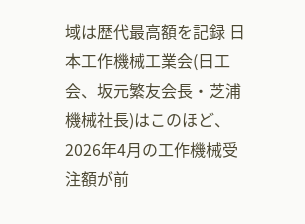域は歴代最高額を記録 日本工作機械工業会(日工会、坂元繁友会長・芝浦機械社長)はこのほど、2026年4月の工作機械受注額が前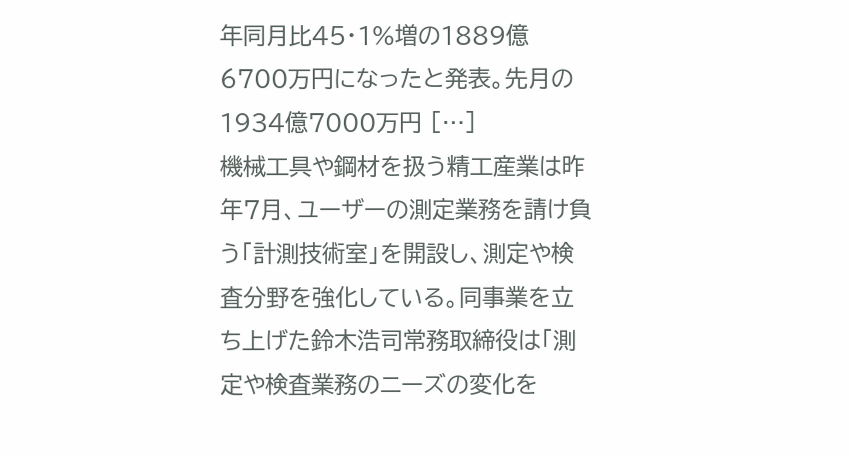年同月比45・1%増の1889億6700万円になったと発表。先月の1934億7000万円 […]
機械工具や鋼材を扱う精工産業は昨年7月、ユーザーの測定業務を請け負う「計測技術室」を開設し、測定や検査分野を強化している。同事業を立ち上げた鈴木浩司常務取締役は「測定や検査業務のニーズの変化を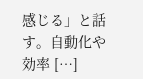感じる」と話す。自動化や効率 […]